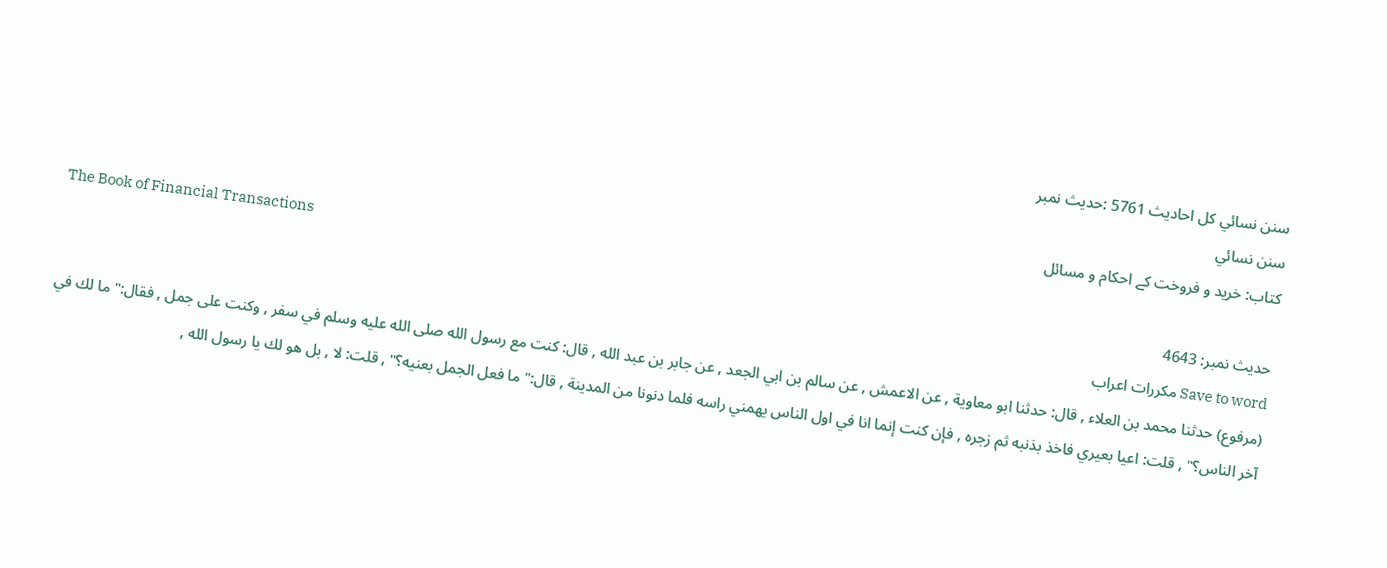سنن نسائي کل احادیث 5761 :حدیث نمبر
سنن نسائي
کتاب: خرید و فروخت کے احکام و مسائل
The Book of Financial Transactions
حدیث نمبر: 4643
Save to word مکررات اعراب
(مرفوع) حدثنا محمد بن العلاء , قال: حدثنا ابو معاوية , عن الاعمش , عن سالم بن ابي الجعد , عن جابر بن عبد الله , قال: كنت مع رسول الله صلى الله عليه وسلم في سفر , وكنت على جمل , فقال:" ما لك في آخر الناس؟" , قلت: اعيا بعيري فاخذ بذنبه ثم زجره , فإن كنت إنما انا في اول الناس يهمني راسه فلما دنونا من المدينة , قال:" ما فعل الجمل بعنيه؟" , قلت: لا , بل هو لك يا رسول الله ,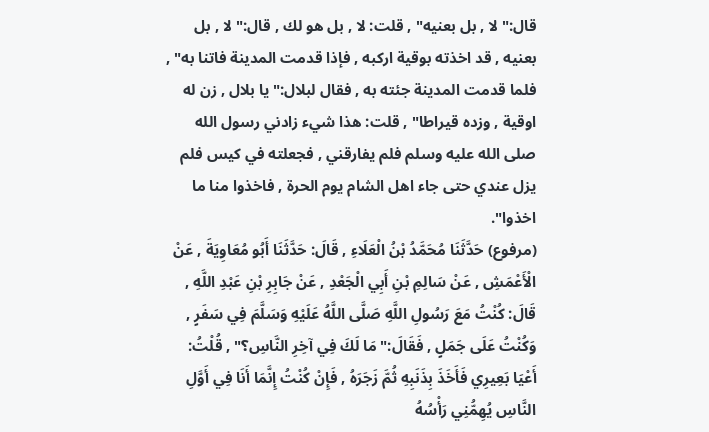قال:" لا , بل بعنيه" , قلت: لا , بل هو لك , قال:" لا , بل بعنيه , قد اخذته بوقية اركبه , فإذا قدمت المدينة فاتنا به" , فلما قدمت المدينة جئته به , فقال لبلال:" يا بلال , زن له اوقية , وزده قيراطا" , قلت: هذا شيء زادني رسول الله صلى الله عليه وسلم فلم يفارقني , فجعلته في كيس فلم يزل عندي حتى جاء اهل الشام يوم الحرة , فاخذوا منا ما اخذوا".
(مرفوع) حَدَّثَنَا مُحَمَّدُ بْنُ الْعَلَاءِ , قَالَ: حَدَّثَنَا أَبُو مُعَاوِيَةَ , عَنْ الْأَعْمَشِ , عَنْ سَالِمِ بْنِ أَبِي الْجَعْدِ , عَنْ جَابِرِ بْنِ عَبْدِ اللَّهِ , قَالَ: كُنْتُ مَعَ رَسُولِ اللَّهِ صَلَّى اللَّهُ عَلَيْهِ وَسَلَّمَ فِي سَفَرٍ , وَكُنْتُ عَلَى جَمَلٍ , فَقَالَ:" مَا لَكَ فِي آخِرِ النَّاسِ؟" , قُلْتُ: أَعْيَا بَعِيرِي فَأَخَذَ بِذَنَبِهِ ثُمَّ زَجَرَهُ , فَإِنْ كُنْتُ إِنَّمَا أَنَا فِي أَوَّلِ النَّاسِ يُهِمُّنِي رَأْسُهُ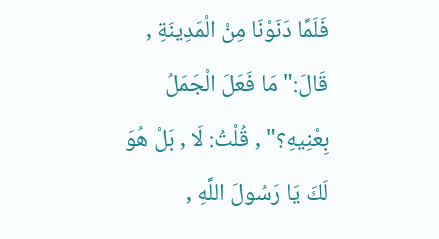فَلَمَّا دَنَوْنَا مِنْ الْمَدِينَةِ , قَالَ:" مَا فَعَلَ الْجَمَلُ بِعْنِيهِ؟" , قُلْتُ: لَا , بَلْ هُوَ لَكَ يَا رَسُولَ اللَّهِ ,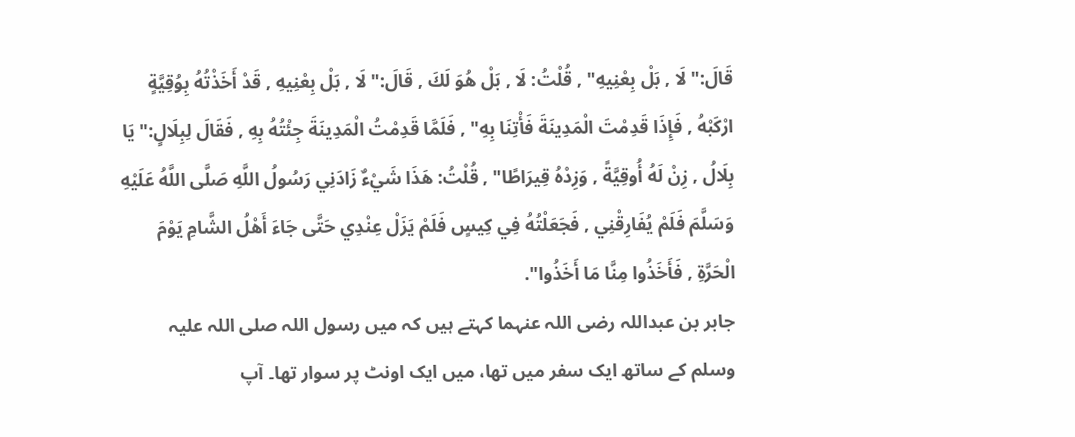قَالَ:" لَا , بَلْ بِعْنِيهِ" , قُلْتُ: لَا , بَلْ هُوَ لَكَ , قَالَ:" لَا , بَلْ بِعْنِيهِ , قَدْ أَخَذْتُهُ بِوُقِيَّةٍ ارْكَبْهُ , فَإِذَا قَدِمْتَ الْمَدِينَةَ فَأْتِنَا بِهِ" , فَلَمَّا قَدِمْتُ الْمَدِينَةَ جِئْتُهُ بِهِ , فَقَالَ لِبِلَالٍ:" يَا بِلَالُ , زِنْ لَهُ أُوقِيَّةً , وَزِدْهُ قِيرَاطًا" , قُلْتُ: هَذَا شَيْءٌ زَادَنِي رَسُولُ اللَّهِ صَلَّى اللَّهُ عَلَيْهِ وَسَلَّمَ فَلَمْ يُفَارِقْنِي , فَجَعَلْتُهُ فِي كِيسٍ فَلَمْ يَزَلْ عِنْدِي حَتَّى جَاءَ أَهْلُ الشَّامِ يَوْمَ الْحَرَّةِ , فَأَخَذُوا مِنَّا مَا أَخَذُوا".
جابر بن عبداللہ رضی اللہ عنہما کہتے ہیں کہ میں رسول اللہ صلی اللہ علیہ وسلم کے ساتھ ایک سفر میں تھا، میں ایک اونٹ پر سوار تھا۔ آپ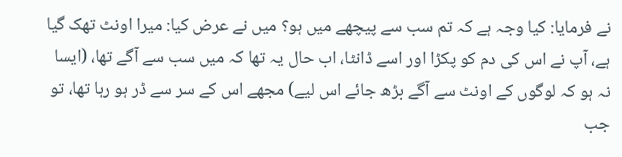نے فرمایا: کیا وجہ ہے کہ تم سب سے پیچھے میں ہو؟ میں نے عرض کیا: میرا اونٹ تھک گیا ہے، آپ نے اس کی دم کو پکڑا اور اسے ڈانٹا، اب حال یہ تھا کہ میں سب سے آگے تھا، (ایسا نہ ہو کہ لوگوں کے اونٹ سے آگے بڑھ جائے اس لیے) مجھے اس کے سر سے ڈر ہو رہا تھا، تو جب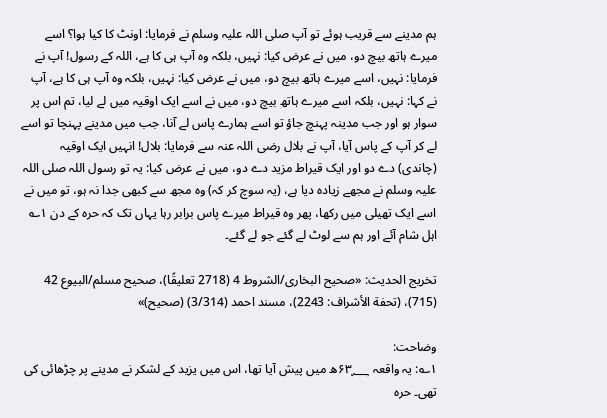ہم مدینے سے قریب ہوئے تو آپ صلی اللہ علیہ وسلم نے فرمایا: اونٹ کا کیا ہوا؟ اسے میرے ہاتھ بیچ دو، میں نے عرض کیا: نہیں، بلکہ وہ آپ ہی کا ہے، اللہ کے رسول! آپ نے فرمایا: نہیں، اسے میرے ہاتھ بیچ دو، میں نے عرض کیا: نہیں، بلکہ وہ آپ ہی کا ہے، آپ نے کہا: نہیں، بلکہ اسے میرے ہاتھ بیچ دو، میں نے اسے ایک اوقیہ میں لے لیا، تم اس پر سوار ہو اور جب مدینہ پہنچ جاؤ تو اسے ہمارے پاس لے آنا، جب میں مدینے پہنچا تو اسے لے کر آپ کے پاس آیا، آپ نے بلال رضی اللہ عنہ سے فرمایا: بلال! انہیں ایک اوقیہ (چاندی) دے دو اور ایک قیراط مزید دے دو، میں نے عرض کیا: یہ تو رسول اللہ صلی اللہ علیہ وسلم نے مجھے زیادہ دیا ہے، (یہ سوچ کر کہ) وہ مجھ سے کبھی جدا نہ ہو، تو میں نے اسے ایک تھیلی میں رکھا، پھر وہ قیراط میرے پاس برابر رہا یہاں تک کہ حرہ کے دن ۱؎ اہل شام آئے اور ہم سے لوٹ لے گئے جو لے گئے۔

تخریج الحدیث: «صحیح البخاری/الشروط 4 (2718 تعلیقًا)، صحیح مسلم/البیوع 42 (715)، (تحفة الأشراف: 2243)، مسند احمد (3/314) (صحیح)»

وضاحت:
۱؎: یہ واقعہ ۶۳؁ھ میں پیش آیا تھا، اس میں یزید کے لشکر نے مدینے پر چڑھائی کی تھی۔ حرہ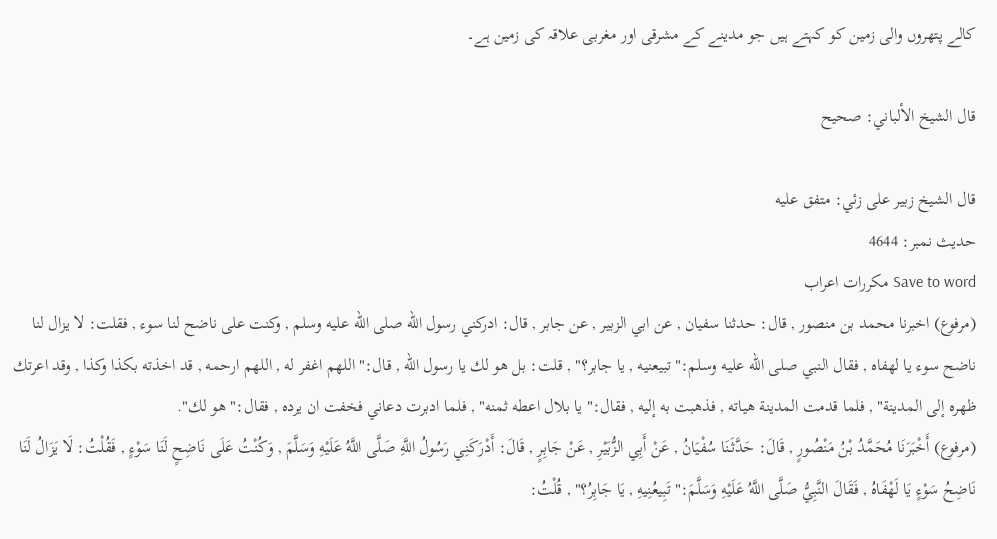کالے پتھروں والی زمین کو کہتے ہیں جو مدینے کے مشرقی اور مغربی علاقہ کی زمین ہے۔

قال الشيخ الألباني: صحيح

قال الشيخ زبير على زئي: متفق عليه
حدیث نمبر: 4644
Save to word مکررات اعراب
(مرفوع) اخبرنا محمد بن منصور , قال: حدثنا سفيان , عن ابي الزبير , عن جابر , قال: ادركني رسول الله صلى الله عليه وسلم , وكنت على ناضح لنا سوء , فقلت: لا يزال لنا ناضح سوء يا لهفاه , فقال النبي صلى الله عليه وسلم:" تبيعنيه , يا جابر؟" , قلت: بل هو لك يا رسول الله , قال:" اللهم اغفر له , اللهم ارحمه , قد اخذته بكذا وكذا , وقد اعرتك ظهره إلى المدينة" , فلما قدمت المدينة هياته , فذهبت به إليه , فقال:" يا بلال اعطه ثمنه" , فلما ادبرت دعاني فخفت ان يرده , فقال:" هو لك".
(مرفوع) أَخْبَرَنَا مُحَمَّدُ بْنُ مَنْصُورٍ , قَالَ: حَدَّثَنَا سُفْيَانُ , عَنْ أَبِي الزُّبَيْرِ , عَنْ جَابِرٍ , قَالَ: أَدْرَكَنِي رَسُولُ اللَّهِ صَلَّى اللَّهُ عَلَيْهِ وَسَلَّمَ , وَكُنْتُ عَلَى نَاضِحٍ لَنَا سَوْءٍ , فَقُلْتُ: لَا يَزَالُ لَنَا نَاضِحُ سَوْءٍ يَا لَهْفَاهُ , فَقَالَ النَّبِيُّ صَلَّى اللَّهُ عَلَيْهِ وَسَلَّمَ:" تَبِيعُنِيهِ , يَا جَابِرُ؟" , قُلْتُ: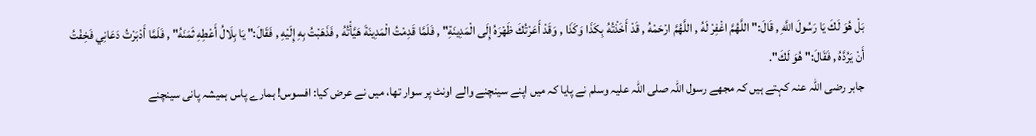بَلْ هُوَ لَكَ يَا رَسُولَ اللَّهِ , قَالَ:" اللَّهُمَّ اغْفِرْ لَهُ , اللَّهُمَّ ارْحَمْهُ , قَدْ أَخَذْتُهُ بِكَذَا وَكَذَا , وَقَدْ أَعَرْتُكَ ظَهْرَهُ إِلَى الْمَدِينَةِ" , فَلَمَّا قَدِمْتُ الْمَدِينَةَ هَيَّأْتُهُ , فَذَهَبْتُ بِهِ إِلَيْهِ , فَقَالَ:" يَا بِلَالُ أَعْطِهِ ثَمَنَهُ" , فَلَمَّا أَدْبَرْتُ دَعَانِي فَخِفْتُ أَنْ يَرُدَّهُ , فَقَالَ:" هُوَ لَكَ".
جابر رضی اللہ عنہ کہتے ہیں کہ مجھے رسول اللہ صلی اللہ علیہ وسلم نے پایا کہ میں اپنے سینچنے والے اونٹ پر سوار تھا، میں نے عرض کیا: افسوس! ہمارے پاس ہمیشہ پانی سینچنے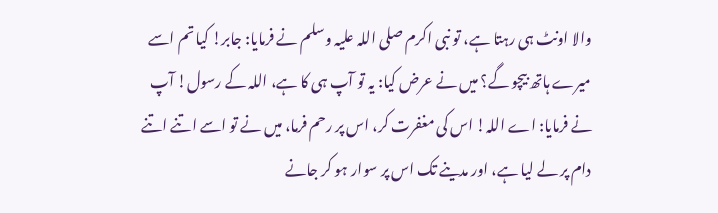والا اونٹ ہی رہتا ہے، تو نبی اکرم صلی اللہ علیہ وسلم نے فرمایا: جابر! کیا تم اسے میرے ہاتھ بیچو گے؟ میں نے عرض کیا: یہ تو آپ ہی کا ہے، اللہ کے رسول! آپ نے فرمایا: اے اللہ! اس کی مغفرت کر، اس پر رحم فرما، میں نے تو اسے اتنے اتنے دام پر لے لیا ہے، اور مدینے تک اس پر سوار ہو کر جانے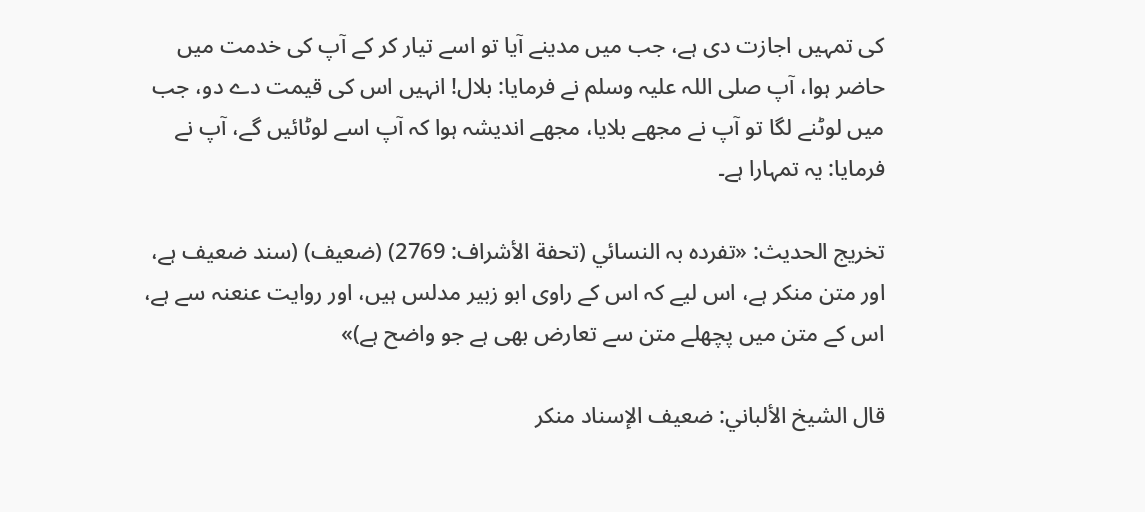کی تمہیں اجازت دی ہے، جب میں مدینے آیا تو اسے تیار کر کے آپ کی خدمت میں حاضر ہوا، آپ صلی اللہ علیہ وسلم نے فرمایا: بلال! انہیں اس کی قیمت دے دو، جب میں لوٹنے لگا تو آپ نے مجھے بلایا، مجھے اندیشہ ہوا کہ آپ اسے لوٹائیں گے، آپ نے فرمایا: یہ تمہارا ہے۔

تخریج الحدیث: «تفردہ بہ النسائي (تحفة الأشراف: 2769) (ضعیف) (سند ضعیف ہے، اور متن منکر ہے، اس لیے کہ اس کے راوی ابو زبیر مدلس ہیں، اور روایت عنعنہ سے ہے، اس کے متن میں پچھلے متن سے تعارض بھی ہے جو واضح ہے)»

قال الشيخ الألباني: ضعيف الإسناد منكر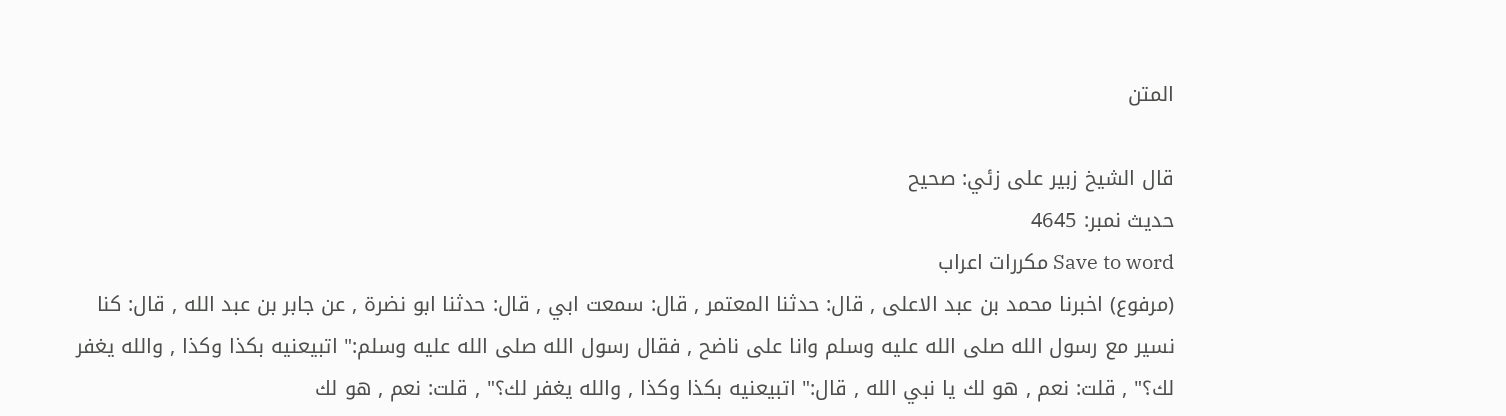المتن

قال الشيخ زبير على زئي: صحيح
حدیث نمبر: 4645
Save to word مکررات اعراب
(مرفوع) اخبرنا محمد بن عبد الاعلى , قال: حدثنا المعتمر , قال: سمعت ابي , قال: حدثنا ابو نضرة , عن جابر بن عبد الله , قال: كنا نسير مع رسول الله صلى الله عليه وسلم وانا على ناضح , فقال رسول الله صلى الله عليه وسلم:" اتبيعنيه بكذا وكذا , والله يغفر لك؟" , قلت: نعم , هو لك يا نبي الله , قال:" اتبيعنيه بكذا وكذا , والله يغفر لك؟" , قلت: نعم , هو لك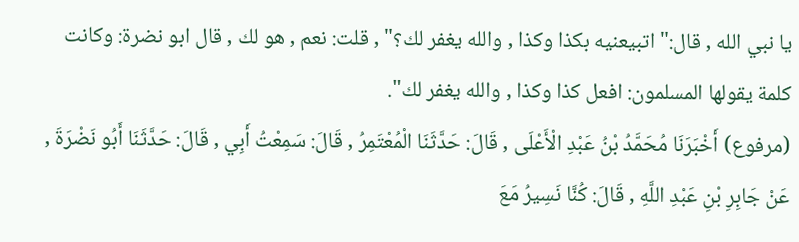يا نبي الله , قال:" اتبيعنيه بكذا وكذا , والله يغفر لك؟" , قلت: نعم , هو لك , قال ابو نضرة: وكانت كلمة يقولها المسلمون: افعل كذا وكذا , والله يغفر لك".
(مرفوع) أَخْبَرَنَا مُحَمَّدُ بْنُ عَبْدِ الْأَعْلَى , قَالَ: حَدَّثَنَا الْمُعْتَمِرُ , قَالَ: سَمِعْتُ أَبِي , قَالَ: حَدَّثَنَا أَبُو نَضْرَةَ , عَنْ جَابِرِ بْنِ عَبْدِ اللَّهِ , قَالَ: كُنَّا نَسِيرُ مَعَ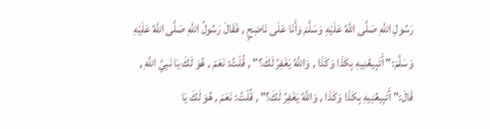رَسُولِ اللَّهِ صَلَّى اللَّهُ عَلَيْهِ وَسَلَّمَ وَأَنَا عَلَى نَاضِحٍ , فَقَالَ رَسُولُ اللَّهِ صَلَّى اللَّهُ عَلَيْهِ وَسَلَّمَ:" أَتَبِيعُنِيهِ بِكَذَا وَكَذَا , وَاللَّهُ يَغْفِرُ لَكَ؟" , قُلْتُ: نَعَمْ , هُوَ لَكَ يَا نَبِيَّ اللَّهِ , قَالَ:" أَتَبِيعُنِيهِ بِكَذَا وَكَذَا , وَاللَّهُ يَغْفِرُ لَكَ؟" , قُلْتُ: نَعَمْ , هُوَ لَكَ يَا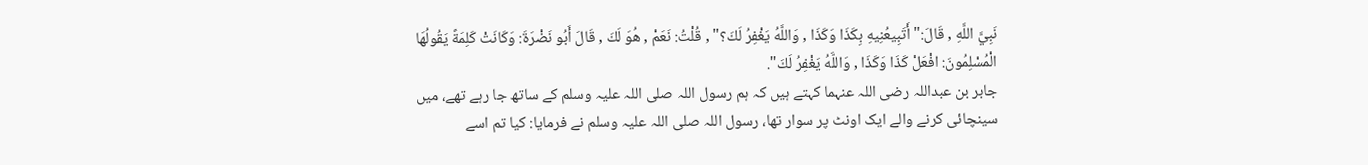نَبِيَّ اللَّهِ , قَالَ:" أَتَبِيعُنِيهِ بِكَذَا وَكَذَا , وَاللَّهُ يَغْفِرُ لَكَ؟" , قُلْتُ: نَعَمْ , هُوَ لَكَ , قَالَ أَبُو نَضْرَةَ: وَكَانَتْ كَلِمَةً يَقُولُهَا الْمُسْلِمُونَ: افْعَلْ كَذَا وَكَذَا , وَاللَّهُ يَغْفِرُ لَكَ".
جابر بن عبداللہ رضی اللہ عنہما کہتے ہیں کہ ہم رسول اللہ صلی اللہ علیہ وسلم کے ساتھ جا رہے تھے، میں سینچائی کرنے والے ایک اونٹ پر سوار تھا، رسول اللہ صلی اللہ علیہ وسلم نے فرمایا: کیا تم اسے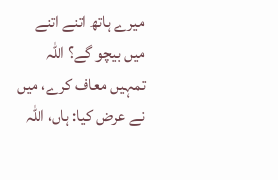میرے ہاتھ اتنے اتنے میں بیچو گے؟ اللہ تمہیں معاف کرے، میں نے عرض کیا: ہاں، اللہ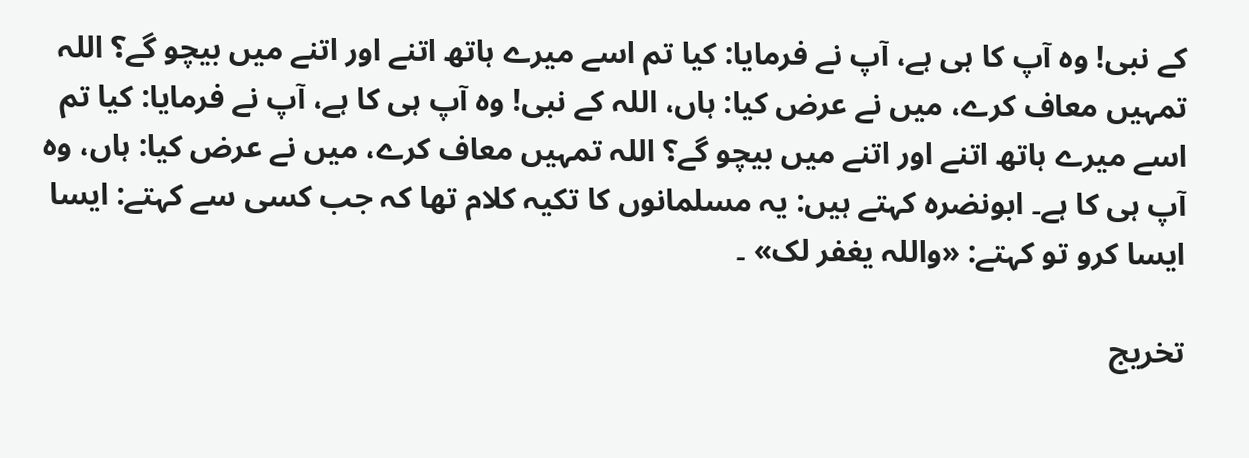کے نبی! وہ آپ کا ہی ہے، آپ نے فرمایا: کیا تم اسے میرے ہاتھ اتنے اور اتنے میں بیچو گے؟ اللہ تمہیں معاف کرے، میں نے عرض کیا: ہاں، اللہ کے نبی! وہ آپ ہی کا ہے، آپ نے فرمایا: کیا تم اسے میرے ہاتھ اتنے اور اتنے میں بیچو گے؟ اللہ تمہیں معاف کرے، میں نے عرض کیا: ہاں، وہ آپ ہی کا ہے۔ ابونضرہ کہتے ہیں: یہ مسلمانوں کا تکیہ کلام تھا کہ جب کسی سے کہتے: ایسا ایسا کرو تو کہتے: «واللہ یغفر لک» ۔

تخریج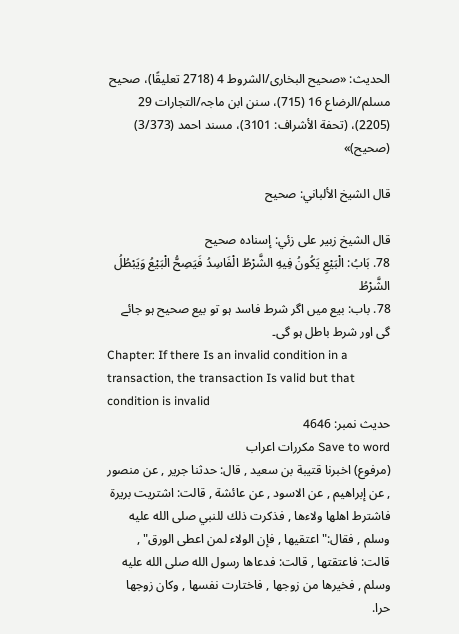الحدیث: «صحیح البخاری/الشروط 4 (2718 تعلیقًا)، صحیح مسلم/الرضاع 16 (715)، سنن ابن ماجہ/التجارات 29 (2205)، (تحفة الأشراف: 3101)، مسند احمد (3/373) (صحیح)»

قال الشيخ الألباني: صحيح

قال الشيخ زبير على زئي: إسناده صحيح
78. بَابُ: الْبَيْعِ يَكُونُ فِيهِ الشَّرْطُ الْفَاسِدُ فَيَصِحُّ الْبَيْعُ وَيَبْطُلُ الشَّرْطُ
78. باب: بیع میں اگر شرط فاسد ہو تو بیع صحیح ہو جائے گی اور شرط باطل ہو گی۔
Chapter: If there Is an invalid condition in a transaction, the transaction Is valid but that condition is invalid
حدیث نمبر: 4646
Save to word مکررات اعراب
(مرفوع) اخبرنا قتيبة بن سعيد , قال: حدثنا جرير , عن منصور , عن إبراهيم , عن الاسود , عن عائشة , قالت: اشتريت بريرة فاشترط اهلها ولاءها , فذكرت ذلك للنبي صلى الله عليه وسلم , فقال:" اعتقيها , فإن الولاء لمن اعطى الورق" , قالت: فاعتقتها , قالت: فدعاها رسول الله صلى الله عليه وسلم , فخيرها من زوجها , فاختارت نفسها , وكان زوجها حرا.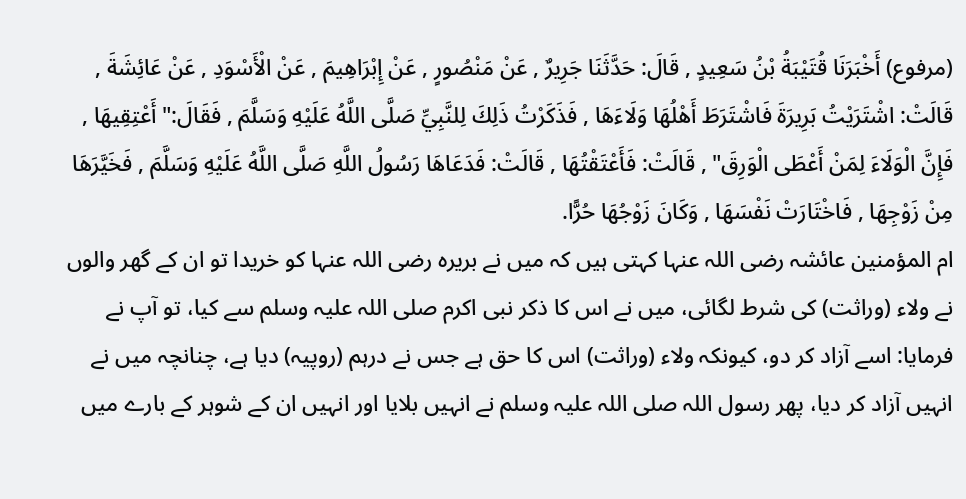(مرفوع) أَخْبَرَنَا قُتَيْبَةُ بْنُ سَعِيدٍ , قَالَ: حَدَّثَنَا جَرِيرٌ , عَنْ مَنْصُورٍ , عَنْ إِبْرَاهِيمَ , عَنْ الْأَسْوَدِ , عَنْ عَائِشَةَ , قَالَتْ: اشْتَرَيْتُ بَرِيرَةَ فَاشْتَرَطَ أَهْلُهَا وَلَاءَهَا , فَذَكَرْتُ ذَلِكَ لِلنَّبِيِّ صَلَّى اللَّهُ عَلَيْهِ وَسَلَّمَ , فَقَالَ:" أَعْتِقِيهَا , فَإِنَّ الْوَلَاءَ لِمَنْ أَعْطَى الْوَرِقَ" , قَالَتْ: فَأَعْتَقْتُهَا , قَالَتْ: فَدَعَاهَا رَسُولُ اللَّهِ صَلَّى اللَّهُ عَلَيْهِ وَسَلَّمَ , فَخَيَّرَهَا مِنْ زَوْجِهَا , فَاخْتَارَتْ نَفْسَهَا , وَكَانَ زَوْجُهَا حُرًّا.
ام المؤمنین عائشہ رضی اللہ عنہا کہتی ہیں کہ میں نے بریرہ رضی اللہ عنہا کو خریدا تو ان کے گھر والوں نے ولاء (وراثت) کی شرط لگائی، میں نے اس کا ذکر نبی اکرم صلی اللہ علیہ وسلم سے کیا، تو آپ نے فرمایا: اسے آزاد کر دو، کیونکہ ولاء (وراثت) اس کا حق ہے جس نے درہم (روپیہ) دیا ہے، چنانچہ میں نے انہیں آزاد کر دیا، پھر رسول اللہ صلی اللہ علیہ وسلم نے انہیں بلایا اور انہیں ان کے شوہر کے بارے میں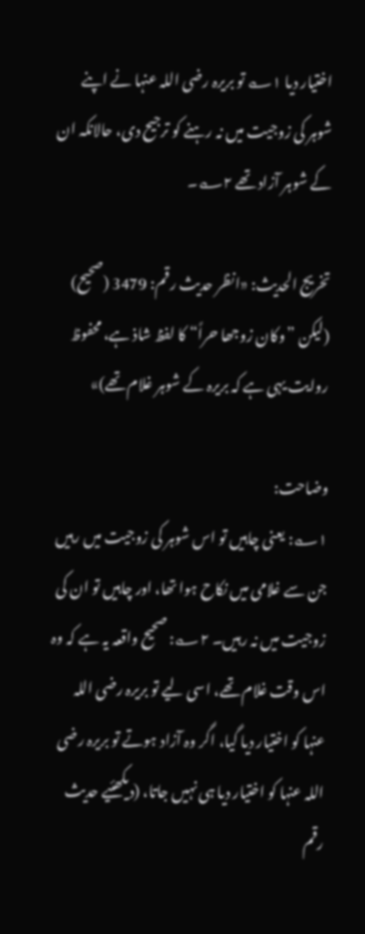اختیار دیا ۱؎ تو بریرہ رضی اللہ عنہا نے اپنے شوہر کی زوجیت میں نہ رہنے کو ترجیح دی، حالانکہ ان کے شوہر آزاد تھے ۲؎۔

تخریج الحدیث: «انظر حدیث رقم: 3479 (صحیح) (لیکن ”وکان زوجھا حراً“ کا لفظ شاذ ہے، محفوظ روایت یہی ہے کہ بریرہ کے شوہر غلام تھے)»

وضاحت:
۱؎: یعنی چاہیں تو اس شوہر کی زوجیت میں رہیں جن سے غلامی میں نکاح ہوا تھا، اور چاہیں تو ان کی زوجیت میں نہ رہیں۔ ۲؎: صحیح واقعہ یہ ہے کہ وہ اس وقت غلام تھے، اسی لیے تو بریرہ رضی اللہ عنہا کو اختیار دیا گیا، اگر وہ آزاد ہوتے تو بریرہ رضی اللہ عنہا کو اختیار دیا ہی نہیں جاتا، (دیکھئیے حدیث رقم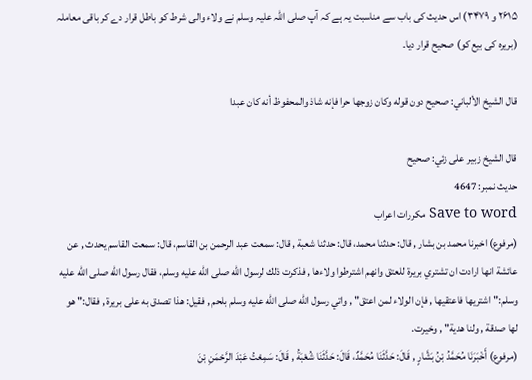۲۶۱۵ و ۳۴۷۹) اس حدیث کی باب سے مناسبت یہ ہے کہ آپ صلی اللہ علیہ وسلم نے ولاء والی شرط کو باطل قرار دے کر باقی معاملہ (بریرہ کی بیع کو) صحیح قرار دیا۔

قال الشيخ الألباني: صحيح دون قوله وكان زوجها حرا فإنه شاذ والمحفوظ أنه كان عبدا

قال الشيخ زبير على زئي: صحيح
حدیث نمبر: 4647
Save to word مکررات اعراب
(مرفوع) اخبرنا محمد بن بشار , قال: حدثنا محمد، قال: حدثنا شعبة , قال: سمعت عبد الرحمن بن القاسم، قال: سمعت القاسم يحدث , عن عائشة انها ارادت ان تشتري بريرة للعتق وانهم اشترطوا ولاءها , فذكرت ذلك لرسول الله صلى الله عليه وسلم، فقال رسول الله صلى الله عليه وسلم:" اشتريها فاعتقيها , فإن الولاء لمن اعتق" , واتي رسول الله صلى الله عليه وسلم بلحم , فقيل: هذا تصدق به على بريرة , فقال:" هو لها صدقة , ولنا هدية" , وخيرت.
(مرفوع) أَخْبَرَنَا مُحَمَّدُ بْنُ بَشَّارٍ , قَالَ: حَدَّثَنَا مُحَمَّدٌ، قَالَ: حَدَّثَنَا شُعْبَةُ , قَالَ: سَمِعْتُ عَبْدَ الرَّحْمَنِ بْنَ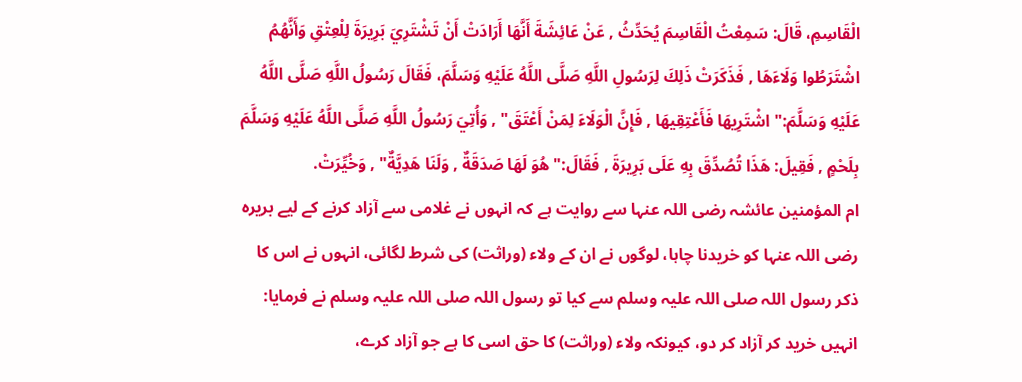الْقَاسِمِ، قَالَ: سَمِعْتُ الْقَاسِمَ يُحَدِّثُ , عَنْ عَائِشَةَ أَنَّهَا أَرَادَتْ أَنْ تَشْتَرِيَ بَرِيرَةَ لِلْعِتْقِ وَأَنَّهُمُ اشْتَرَطُوا وَلَاءَهَا , فَذَكَرَتْ ذَلِكَ لِرَسُولِ اللَّهِ صَلَّى اللَّهُ عَلَيْهِ وَسَلَّمَ، فَقَالَ رَسُولُ اللَّهِ صَلَّى اللَّهُ عَلَيْهِ وَسَلَّمَ:" اشْتَرِيهَا فَأَعْتِقِيهَا , فَإِنَّ الْوَلَاءَ لِمَنْ أَعْتَقَ" , وَأُتِيَ رَسُولُ اللَّهِ صَلَّى اللَّهُ عَلَيْهِ وَسَلَّمَ بِلَحْمٍ , فَقِيلَ: هَذَا تُصُدِّقَ بِهِ عَلَى بَرِيرَةَ , فَقَالَ:" هُوَ لَهَا صَدَقَةٌ , وَلَنَا هَدِيَّةٌ" , وَخُيِّرَتْ.
ام المؤمنین عائشہ رضی اللہ عنہا سے روایت ہے کہ انہوں نے غلامی سے آزاد کرنے کے لیے بریرہ رضی اللہ عنہا کو خریدنا چاہا، لوگوں نے ان کے ولاء (وراثت) کی شرط لگائی، انہوں نے اس کا ذکر رسول اللہ صلی اللہ علیہ وسلم سے کیا تو رسول اللہ صلی اللہ علیہ وسلم نے فرمایا: انہیں خرید کر آزاد کر دو، کیونکہ ولاء (وراثت) کا حق اسی کا ہے جو آزاد کرے،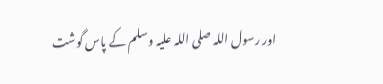اور رسول اللہ صلی اللہ علیہ وسلم کے پاس گوشت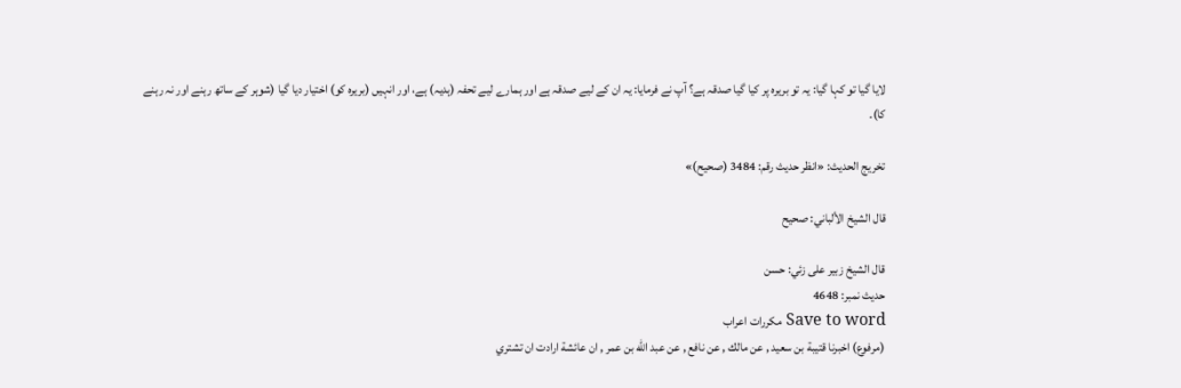لایا گیا تو کہا گیا: یہ تو بریرہ پر کیا گیا صدقہ ہے؟ آپ نے فرمایا: یہ ان کے لیے صدقہ ہے اور ہمارے لیے تحفہ (ہدیہ) ہے، اور انہیں (بریرہ کو) اختیار دیا گیا (شوہر کے ساتھ رہنے اور نہ رہنے کا)۔

تخریج الحدیث: «انظر حدیث رقم: 3484 (صحیح)»

قال الشيخ الألباني: صحيح

قال الشيخ زبير على زئي: حسن
حدیث نمبر: 4648
Save to word مکررات اعراب
(مرفوع) اخبرنا قتيبة بن سعيد , عن مالك , عن نافع , عن عبد الله بن عمر , ان عائشة ارادت ان تشتري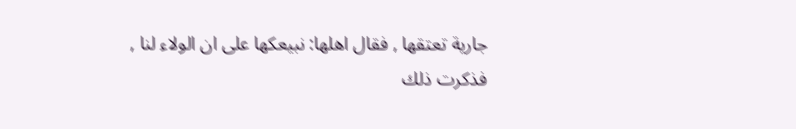جارية تعتقها , فقال اهلها: نبيعكها على ان الولاء لنا , فذكرت ذلك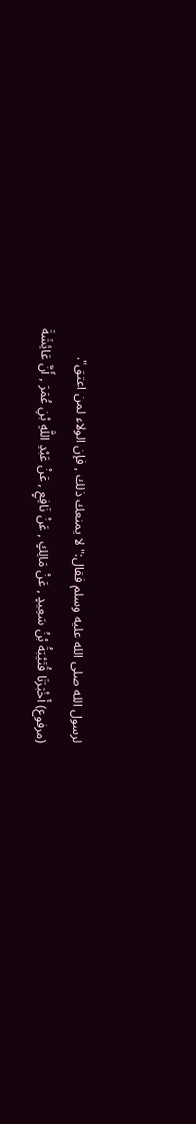لرسول الله صلى الله عليه وسلم فقال:" لا يمنعك ذلك , فإن الولاء لمن اعتق".
(مرفوع) أَخْبَرَنَا قُتَيْبَةُ بْنُ سَعِيدٍ , عَنْ مَالِكٍ , عَنْ نَافِعٍ , عَنْ عَبْدِ اللَّهِ بْنِ عُمَرَ , أَنَّ عَائِشَةَ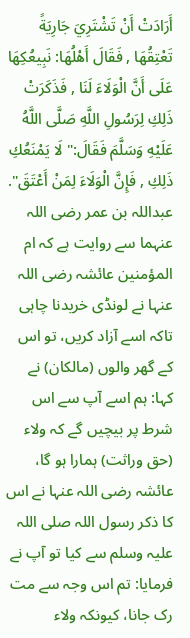أَرَادَتْ أَنْ تَشْتَرِيَ جَارِيَةً تَعْتِقُهَا , فَقَالَ أَهْلُهَا: نَبِيعُكِهَا عَلَى أَنَّ الْوَلَاءَ لَنَا , فَذَكَرَتْ ذَلِكِ لِرَسُولِ اللَّهِ صَلَّى اللَّهُ عَلَيْهِ وَسَلَّمَ فَقَالَ:" لَا يَمْنَعُكِ ذَلِكِ , فَإِنَّ الْوَلَاءَ لِمَنْ أَعْتَقَ".
عبداللہ بن عمر رضی اللہ عنہما سے روایت ہے کہ ام المؤمنین عائشہ رضی اللہ عنہا نے لونڈی خریدنا چاہی تاکہ اسے آزاد کریں، تو اس کے گھر والوں (مالکان) نے کہا: ہم اسے آپ سے اس شرط پر بیچیں گے کہ ولاء (حق وراثت) ہمارا ہو گا، عائشہ رضی اللہ عنہا نے اس کا ذکر رسول اللہ صلی اللہ علیہ وسلم سے کیا تو آپ نے فرمایا: تم اس وجہ سے مت رک جانا، کیونکہ ولاء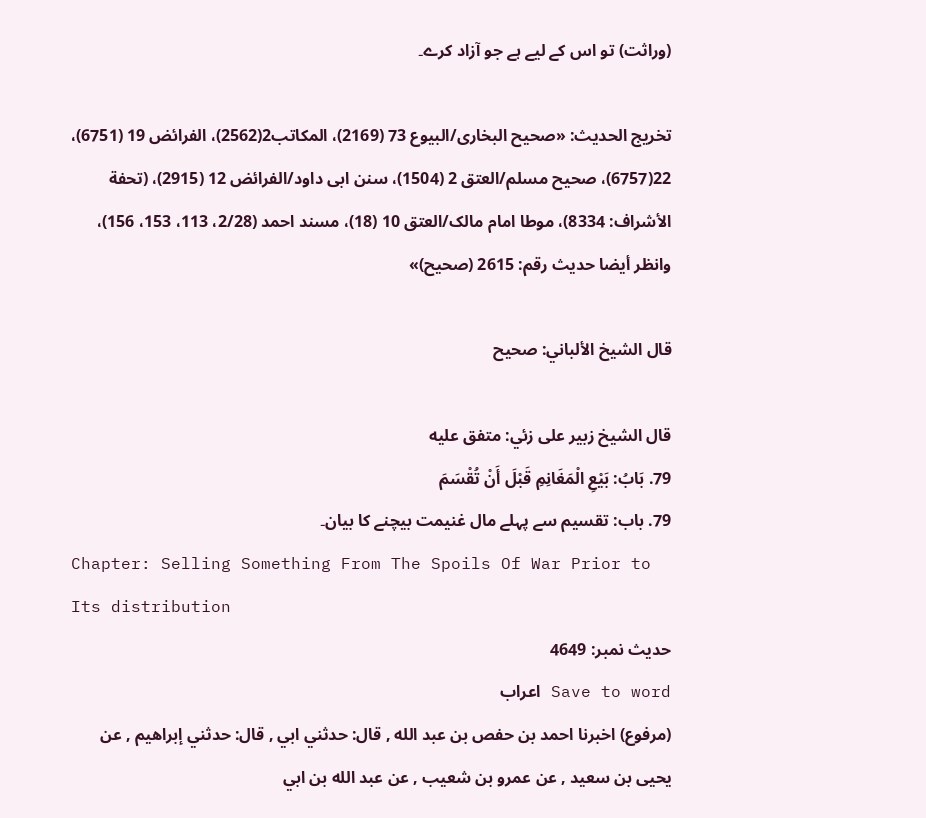(وراثت) تو اس کے لیے ہے جو آزاد کرے۔

تخریج الحدیث: «صحیح البخاری/البیوع 73 (2169)، المکاتب2(2562)، الفرائض 19 (6751)، 22(6757)، صحیح مسلم/العتق 2 (1504)، سنن ابی داود/الفرائض 12 (2915)، (تحفة الأشراف: 8334)، موطا امام مالک/العتق 10 (18)، مسند احمد (2/28، 113، 153، 156)، وانظر أیضا حدیث رقم: 2615 (صحیح)»

قال الشيخ الألباني: صحيح

قال الشيخ زبير على زئي: متفق عليه
79. بَابُ: بَيْعِ الْمَغَانِمِ قَبْلَ أَنْ تُقْسَمَ
79. باب: تقسیم سے پہلے مال غنیمت بیچنے کا بیان۔
Chapter: Selling Something From The Spoils Of War Prior to Its distribution
حدیث نمبر: 4649
Save to word اعراب
(مرفوع) اخبرنا احمد بن حفص بن عبد الله , قال: حدثني ابي , قال: حدثني إبراهيم , عن يحيى بن سعيد , عن عمرو بن شعيب , عن عبد الله بن ابي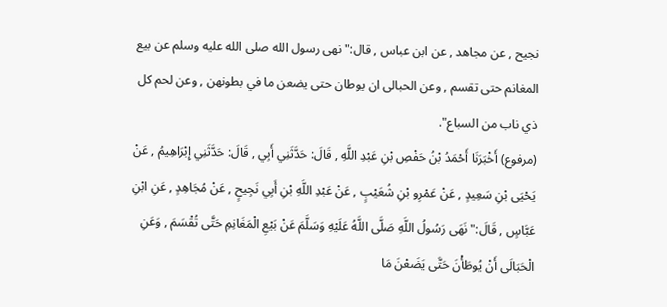نجيح , عن مجاهد , عن ابن عباس , قال:" نهى رسول الله صلى الله عليه وسلم عن بيع المغانم حتى تقسم , وعن الحبالى ان يوطان حتى يضعن ما في بطونهن , وعن لحم كل ذي ناب من السباع".
(مرفوع) أَخْبَرَنَا أَحْمَدُ بْنُ حَفْصِ بْنِ عَبْدِ اللَّهِ , قَالَ: حَدَّثَنِي أَبِي , قَالَ: حَدَّثَنِي إِبْرَاهِيمُ , عَنْ يَحْيَى بْنِ سَعِيدٍ , عَنْ عَمْرِو بْنِ شُعَيْبٍ , عَنْ عَبْدِ اللَّهِ بْنِ أَبِي نَجِيحٍ , عَنْ مُجَاهِدٍ , عَنِ ابْنِ عَبَّاسٍ , قَالَ:" نَهَى رَسُولُ اللَّهِ صَلَّى اللَّهُ عَلَيْهِ وَسَلَّمَ عَنْ بَيْعِ الْمَغَانِمِ حَتَّى تُقْسَمَ , وَعَنِ الْحَبَالَى أَنْ يُوطَأْنَ حَتَّى يَضَعْنَ مَا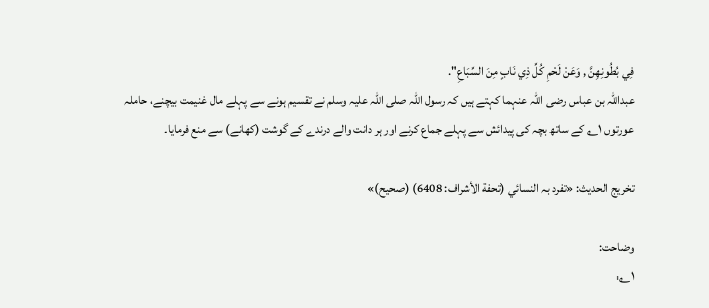فِي بُطُونِهِنَّ , وَعَنْ لَحْمِ كُلِّ ذِي نَابٍ مِنَ السِّبَاعِ".
عبداللہ بن عباس رضی اللہ عنہما کہتے ہیں کہ رسول اللہ صلی اللہ علیہ وسلم نے تقسیم ہونے سے پہلے مال غنیمت بیچنے، حاملہ عورتوں ۱؎ کے ساتھ بچہ کی پیدائش سے پہلے جماع کرنے اور ہر دانت والے درندے کے گوشت (کھانے) سے منع فرمایا۔

تخریج الحدیث: «تفرد بہ النسائي (تحفة الأشراف: 6408) (صحیح)»

وضاحت:
۱؎: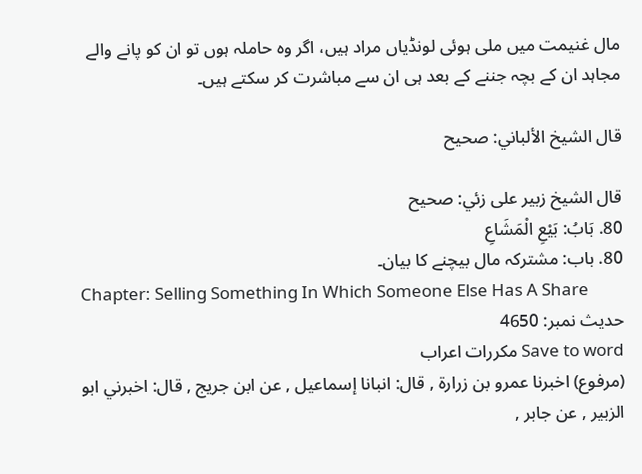مال غنیمت میں ملی ہوئی لونڈیاں مراد ہیں، اگر وہ حاملہ ہوں تو ان کو پانے والے مجاہد ان کے بچہ جننے کے بعد ہی ان سے مباشرت کر سکتے ہیں۔

قال الشيخ الألباني: صحيح

قال الشيخ زبير على زئي: صحيح
80. بَابُ: بَيْعِ الْمَشَاعِ
80. باب: مشترکہ مال بیچنے کا بیان۔
Chapter: Selling Something In Which Someone Else Has A Share
حدیث نمبر: 4650
Save to word مکررات اعراب
(مرفوع) اخبرنا عمرو بن زرارة , قال: انبانا إسماعيل , عن ابن جريج , قال: اخبرني ابو الزبير , عن جابر ,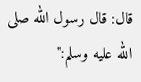قال: قال رسول الله صلى الله عليه وسلم:"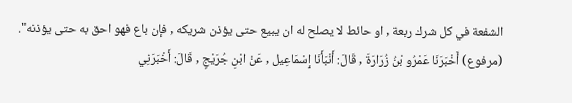الشفعة في كل شرك ربعة , او حائط لا يصلح له ان يبيع حتى يؤذن شريكه , فإن باع فهو احق به حتى يؤذنه".
(مرفوع) أَخْبَرَنَا عَمْرُو بْنُ زُرَارَةَ , قَالَ: أَنْبَأَنَا إِسْمَاعِيل , عَنْ ابْنِ جُرَيْجٍ , قَالَ: أَخْبَرَنِي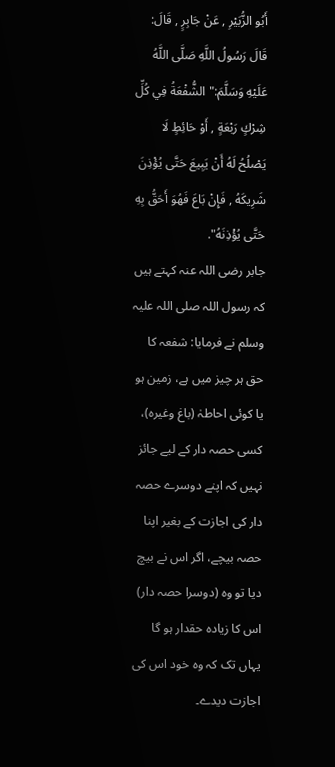أَبُو الزُّبَيْرِ , عَنْ جَابِرٍ , قَالَ: قَالَ رَسُولُ اللَّهِ صَلَّى اللَّهُ عَلَيْهِ وَسَلَّمَ:" الشُّفْعَةُ فِي كُلِّ شِرْكٍ رَبْعَةٍ , أَوْ حَائِطٍ لَا يَصْلُحُ لَهُ أَنْ يَبِيعَ حَتَّى يُؤْذِنَ شَرِيكَهُ , فَإِنْ بَاعَ فَهُوَ أَحَقُّ بِهِ حَتَّى يُؤْذِنَهُ".
جابر رضی اللہ عنہ کہتے ہیں کہ رسول اللہ صلی اللہ علیہ وسلم نے فرمایا: شفعہ کا حق ہر چیز میں ہے، زمین ہو یا کوئی احاطہٰ (باغ وغیرہ)، کسی حصہ دار کے لیے جائز نہیں کہ اپنے دوسرے حصہ دار کی اجازت کے بغیر اپنا حصہ بیچے، اگر اس نے بیچ دیا تو وہ (دوسرا حصہ دار) اس کا زیادہ حقدار ہو گا یہاں تک کہ وہ خود اس کی اجازت دیدے۔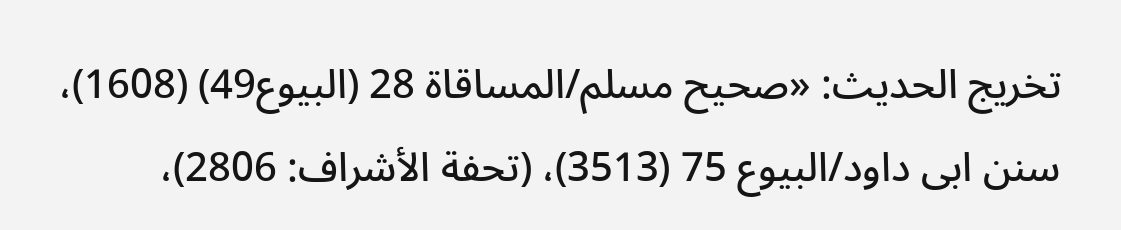تخریج الحدیث: «صحیح مسلم/المساقاة 28 (البیوع49) (1608)، سنن ابی داود/البیوع 75 (3513)، (تحفة الأشراف: 2806)،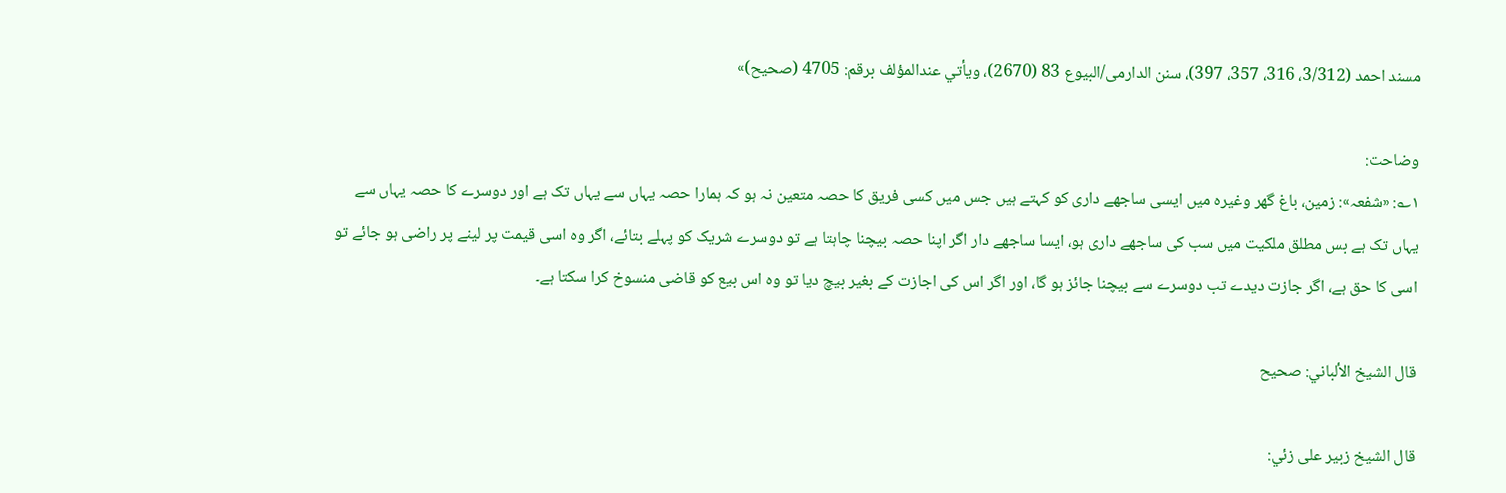مسند احمد (3/312، 316، 357، 397)، سنن الدارمی/البیوع 83 (2670)، ویأتي عندالمؤلف برقم: 4705 (صحیح)»

وضاحت:
۱؎: «شفعہ»: زمین، باغ گھر وغیرہ میں ایسی ساجھے داری کو کہتے ہیں جس میں کسی فریق کا حصہ متعین نہ ہو کہ ہمارا حصہ یہاں سے یہاں تک ہے اور دوسرے کا حصہ یہاں سے یہاں تک ہے بس مطلق ملکیت میں سب کی ساجھے داری ہو، ایسا ساجھے دار اگر اپنا حصہ بیچنا چاہتا ہے تو دوسرے شریک کو پہلے بتائے، اگر وہ اسی قیمت پر لینے پر راضی ہو جائے تو اسی کا حق ہے، اگر جازت دیدے تب دوسرے سے بیچنا جائز ہو گا، اور اگر اس کی اجازت کے بغیر بیچ دیا تو وہ اس بیع کو قاضی منسوخ کرا سکتا ہے۔

قال الشيخ الألباني: صحيح

قال الشيخ زبير على زئي: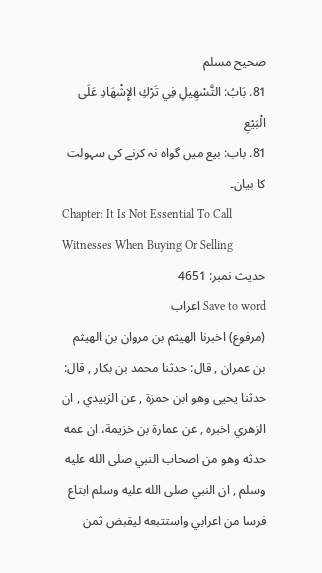صحيح مسلم
81. بَابُ: التَّسْهِيلِ فِي تَرْكِ الإِشْهَادِ عَلَى الْبَيْعِ
81. باب: بیع میں گواہ نہ کرنے کی سہولت کا بیان۔
Chapter: It Is Not Essential To Call Witnesses When Buying Or Selling
حدیث نمبر: 4651
Save to word اعراب
(مرفوع) اخبرنا الهيثم بن مروان بن الهيثم بن عمران , قال: حدثنا محمد بن بكار , قال: حدثنا يحيى وهو ابن حمزة , عن الزبيدي , ان الزهري اخبره , عن عمارة بن خزيمة، ان عمه حدثه وهو من اصحاب النبي صلى الله عليه وسلم , ان النبي صلى الله عليه وسلم ابتاع فرسا من اعرابي واستتبعه ليقبض ثمن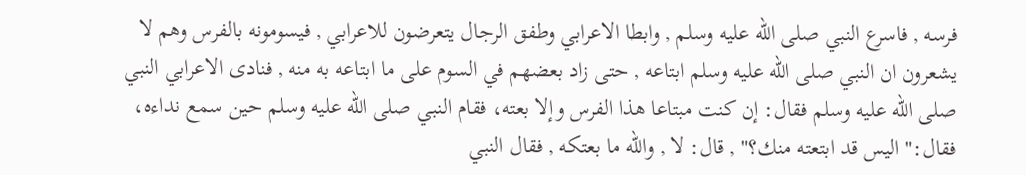فرسه , فاسرع النبي صلى الله عليه وسلم , وابطا الاعرابي وطفق الرجال يتعرضون للاعرابي , فيسومونه بالفرس وهم لا يشعرون ان النبي صلى الله عليه وسلم ابتاعه , حتى زاد بعضهم في السوم على ما ابتاعه به منه , فنادى الاعرابي النبي صلى الله عليه وسلم فقال: إن كنت مبتاعا هذا الفرس وإلا بعته، فقام النبي صلى الله عليه وسلم حين سمع نداءه، فقال:" اليس قد ابتعته منك؟" , قال: لا , والله ما بعتكه , فقال النبي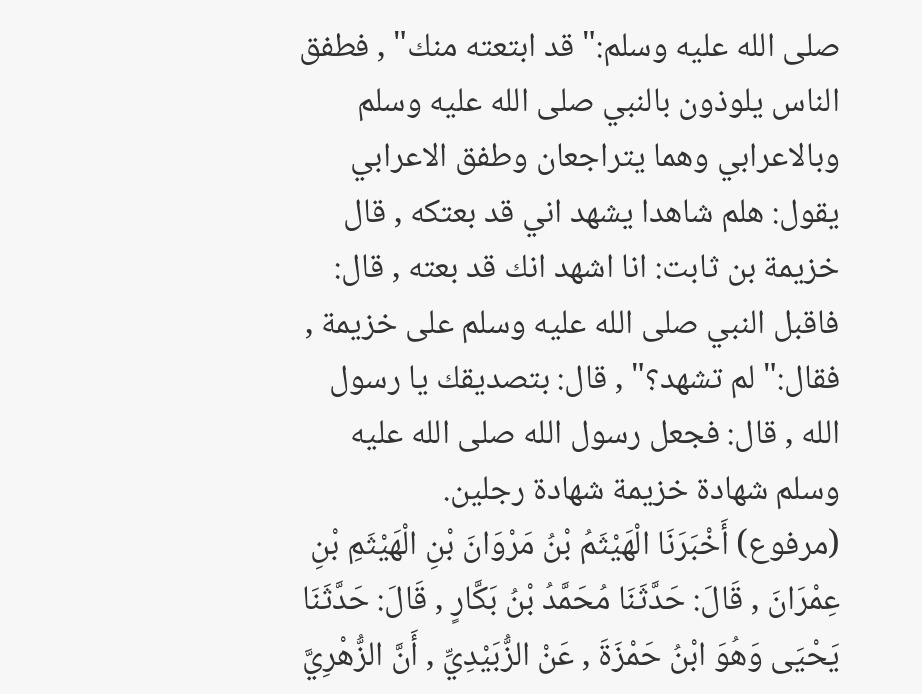صلى الله عليه وسلم:" قد ابتعته منك" , فطفق الناس يلوذون بالنبي صلى الله عليه وسلم وبالاعرابي وهما يتراجعان وطفق الاعرابي يقول: هلم شاهدا يشهد اني قد بعتكه , قال خزيمة بن ثابت: انا اشهد انك قد بعته , قال: فاقبل النبي صلى الله عليه وسلم على خزيمة , فقال:" لم تشهد؟" , قال: بتصديقك يا رسول الله , قال: فجعل رسول الله صلى الله عليه وسلم شهادة خزيمة شهادة رجلين.
(مرفوع) أَخْبَرَنَا الْهَيْثَمُ بْنُ مَرْوَانَ بْنِ الْهَيْثَمِ بْنِ عِمْرَانَ , قَالَ: حَدَّثَنَا مُحَمَّدُ بْنُ بَكَّارٍ , قَالَ: حَدَّثَنَا يَحْيَى وَهُوَ ابْنُ حَمْزَةَ , عَنْ الزُّبَيْدِيِّ , أَنَّ الزُّهْرِيَّ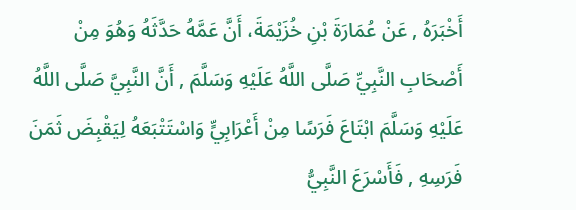أَخْبَرَهُ , عَنْ عُمَارَةَ بْنِ خُزَيْمَةَ، أَنَّ عَمَّهُ حَدَّثَهُ وَهُوَ مِنْ أَصْحَابِ النَّبِيِّ صَلَّى اللَّهُ عَلَيْهِ وَسَلَّمَ , أَنَّ النَّبِيَّ صَلَّى اللَّهُ عَلَيْهِ وَسَلَّمَ ابْتَاعَ فَرَسًا مِنْ أَعْرَابِيٍّ وَاسْتَتْبَعَهُ لِيَقْبِضَ ثَمَنَ فَرَسِهِ , فَأَسْرَعَ النَّبِيُّ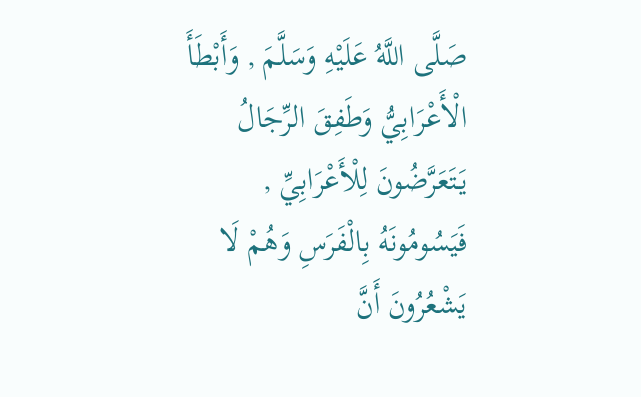صَلَّى اللَّهُ عَلَيْهِ وَسَلَّمَ , وَأَبْطَأَ الْأَعْرَابِيُّ وَطَفِقَ الرِّجَالُ يَتَعَرَّضُونَ لِلْأَعْرَابِيِّ , فَيَسُومُونَهُ بِالْفَرَسِ وَهُمْ لَا يَشْعُرُونَ أَنَّ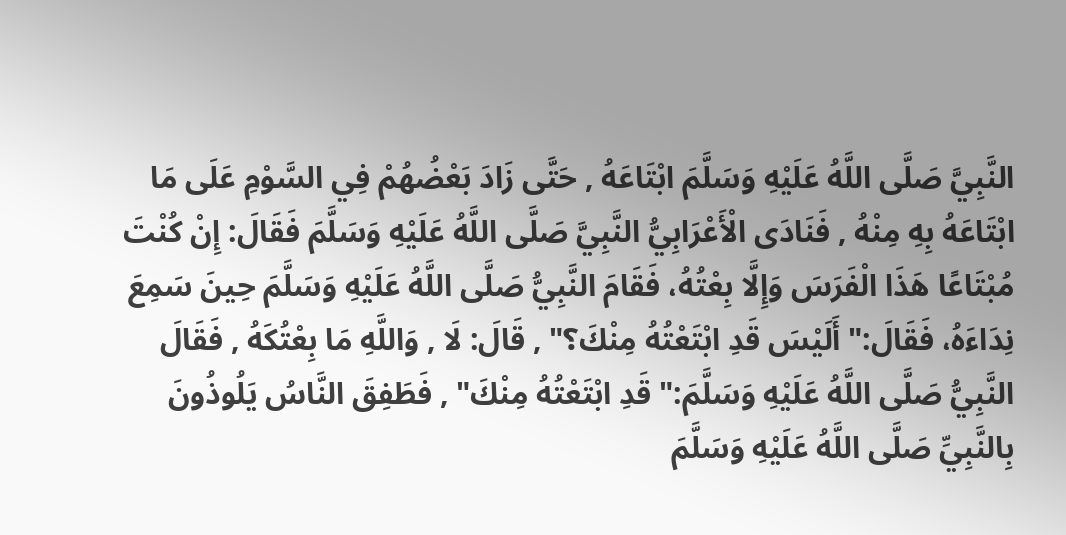النَّبِيَّ صَلَّى اللَّهُ عَلَيْهِ وَسَلَّمَ ابْتَاعَهُ , حَتَّى زَادَ بَعْضُهُمْ فِي السَّوْمِ عَلَى مَا ابْتَاعَهُ بِهِ مِنْهُ , فَنَادَى الْأَعْرَابِيُّ النَّبِيَّ صَلَّى اللَّهُ عَلَيْهِ وَسَلَّمَ فَقَالَ: إِنْ كُنْتَ مُبْتَاعًا هَذَا الْفَرَسَ وَإِلَّا بِعْتُهُ، فَقَامَ النَّبِيُّ صَلَّى اللَّهُ عَلَيْهِ وَسَلَّمَ حِينَ سَمِعَ نِدَاءَهُ، فَقَالَ:" أَلَيْسَ قَدِ ابْتَعْتُهُ مِنْكَ؟" , قَالَ: لَا , وَاللَّهِ مَا بِعْتُكَهُ , فَقَالَ النَّبِيُّ صَلَّى اللَّهُ عَلَيْهِ وَسَلَّمَ:" قَدِ ابْتَعْتُهُ مِنْكَ" , فَطَفِقَ النَّاسُ يَلُوذُونَ بِالنَّبِيِّ صَلَّى اللَّهُ عَلَيْهِ وَسَلَّمَ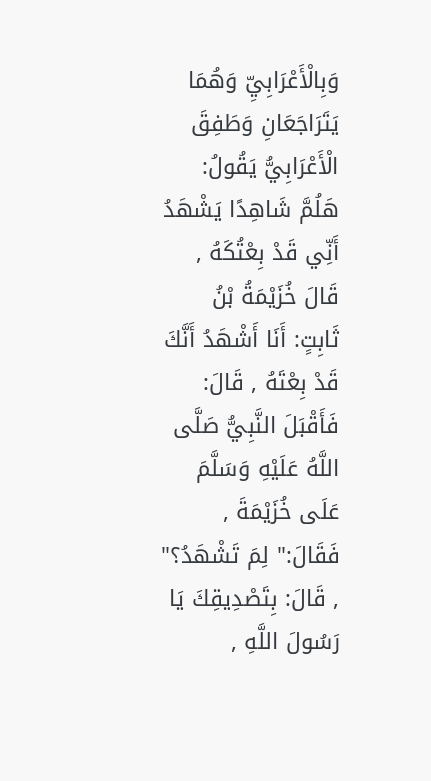وَبِالْأَعْرَابِيِّ وَهُمَا يَتَرَاجَعَانِ وَطَفِقَ الْأَعْرَابِيُّ يَقُولُ: هَلُمَّ شَاهِدًا يَشْهَدُ أَنِّي قَدْ بِعْتُكَهُ , قَالَ خُزَيْمَةُ بْنُ ثَابِتٍ: أَنَا أَشْهَدُ أَنَّكَ قَدْ بِعْتَهُ , قَالَ: فَأَقْبَلَ النَّبِيُّ صَلَّى اللَّهُ عَلَيْهِ وَسَلَّمَ عَلَى خُزَيْمَةَ , فَقَالَ:" لِمَ تَشْهَدُ؟" , قَالَ: بِتَصْدِيقِكَ يَا رَسُولَ اللَّهِ ,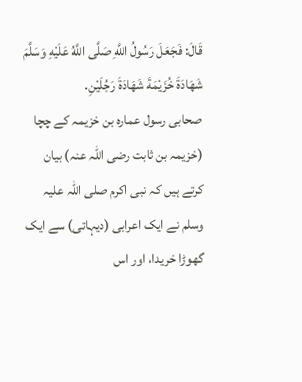قَالَ: فَجَعَلَ رَسُولُ اللَّهِ صَلَّى اللَّهُ عَلَيْهِ وَسَلَّمَ شَهَادَةَ خُزَيْمَةَ شَهَادَةَ رَجُلَيْنِ.
صحابی رسول عمارہ بن خزیمہ کے چچا (خزیمہ بن ثابت رضی اللہ عنہ) بیان کرتے ہیں کہ نبی اکرم صلی اللہ علیہ وسلم نے ایک اعرابی (دیہاتی) سے ایک گھوڑا خریدا، اور اس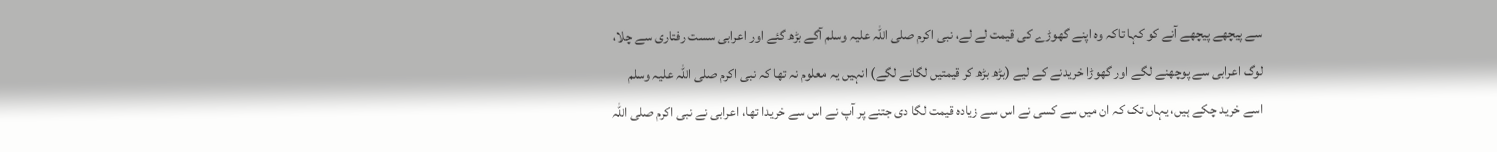سے پیچھے پیچھے آنے کو کہا تاکہ وہ اپنے گھوڑے کی قیمت لے لے، نبی اکرم صلی اللہ علیہ وسلم آگے بڑھ گئے اور اعرابی سست رفتاری سے چلا، لوگ اعرابی سے پوچھنے لگے اور گھوڑا خریدنے کے لیے (بڑھ بڑھ کر قیمتیں لگانے لگے) انہیں یہ معلوم نہ تھا کہ نبی اکرم صلی اللہ علیہ وسلم اسے خرید چکے ہیں، یہاں تک کہ ان میں سے کسی نے اس سے زیادہ قیمت لگا دی جتنے پر آپ نے اس سے خریدا تھا، اعرابی نے نبی اکرم صلی اللہ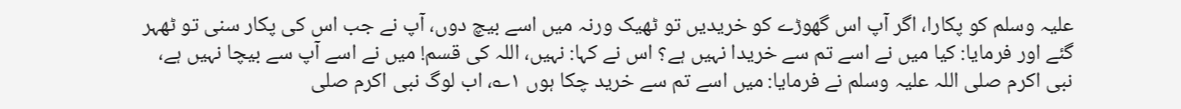علیہ وسلم کو پکارا، اگر آپ اس گھوڑے کو خریدیں تو ٹھیک ورنہ میں اسے بیچ دوں، آپ نے جب اس کی پکار سنی تو ٹھہر گئے اور فرمایا: کیا میں نے اسے تم سے خریدا نہیں ہے؟ اس نے کہا: نہیں، اللہ کی قسم! میں نے اسے آپ سے بیچا نہیں ہے، نبی اکرم صلی اللہ علیہ وسلم نے فرمایا: میں اسے تم سے خرید چکا ہوں ۱؎، اب لوگ نبی اکرم صلی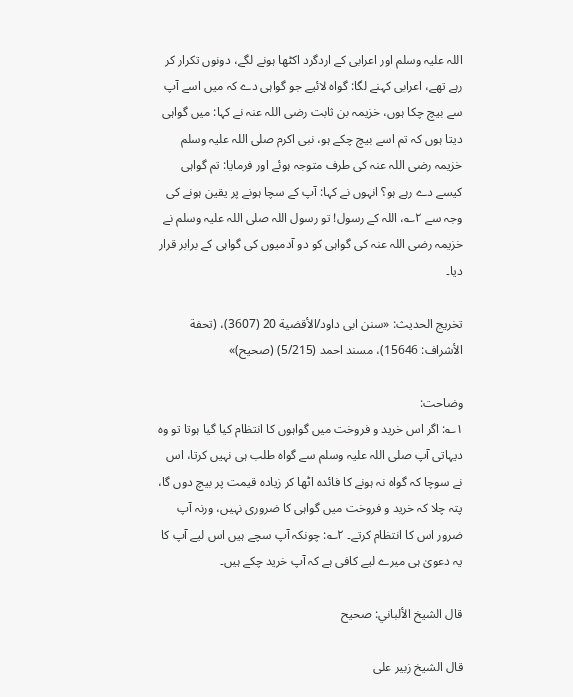اللہ علیہ وسلم اور اعرابی کے اردگرد اکٹھا ہونے لگے، دونوں تکرار کر رہے تھے، اعرابی کہنے لگا: گواہ لائیے جو گواہی دے کہ میں اسے آپ سے بیچ چکا ہوں، خزیمہ بن ثابت رضی اللہ عنہ نے کہا: میں گواہی دیتا ہوں کہ تم اسے بیچ چکے ہو، نبی اکرم صلی اللہ علیہ وسلم خزیمہ رضی اللہ عنہ کی طرف متوجہ ہوئے اور فرمایا: تم گواہی کیسے دے رہے ہو؟ انہوں نے کہا: آپ کے سچا ہونے پر یقین ہونے کی وجہ سے ۲؎، اللہ کے رسول! تو رسول اللہ صلی اللہ علیہ وسلم نے خزیمہ رضی اللہ عنہ کی گواہی کو دو آدمیوں کی گواہی کے برابر قرار دیا۔

تخریج الحدیث: «سنن ابی داود/الأقضیة 20 (3607)، (تحفة الأشراف: 15646)، مسند احمد (5/215) (صحیح)»

وضاحت:
۱؎: اگر اس خرید و فروخت میں گواہوں کا انتظام کیا گیا ہوتا تو وہ دیہاتی آپ صلی اللہ علیہ وسلم سے گواہ طلب ہی نہیں کرتا، اس نے سوچا کہ گواہ نہ ہونے کا فائدہ اٹھا کر زیادہ قیمت پر بیچ دوں گا، پتہ چلا کہ خرید و فروخت میں گواہی کا ضروری نہیں، ورنہ آپ ضرور اس کا انتظام کرتے۔ ۲؎: چونکہ آپ سچے ہیں اس لیے آپ کا یہ دعویٰ ہی میرے لیے کافی ہے کہ آپ خرید چکے ہیں۔

قال الشيخ الألباني: صحيح

قال الشيخ زبير على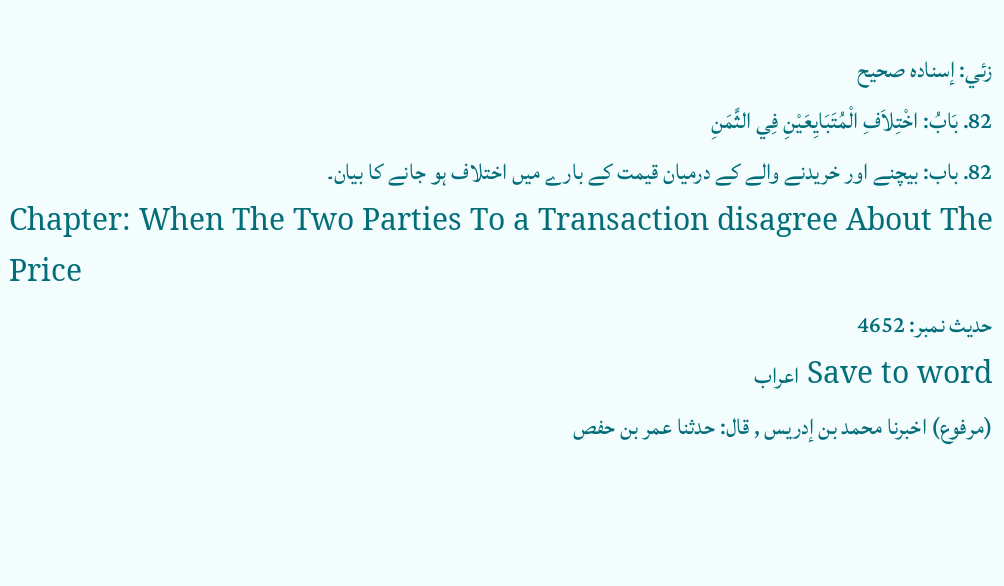زئي: إسناده صحيح
82. بَابُ: اخْتِلاَفِ الْمُتَبَايِعَيْنِ فِي الثَّمَنِ
82. باب: بیچنے اور خریدنے والے کے درمیان قیمت کے بارے میں اختلاف ہو جانے کا بیان۔
Chapter: When The Two Parties To a Transaction disagree About The Price
حدیث نمبر: 4652
Save to word اعراب
(مرفوع) اخبرنا محمد بن إدريس , قال: حدثنا عمر بن حفص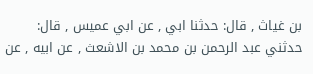بن غياث , قال: حدثنا ابي , عن ابي عميس , قال: حدثني عبد الرحمن بن محمد بن الاشعث , عن ابيه , عن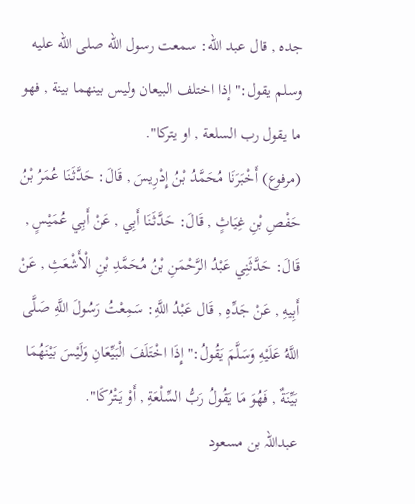جده , قال عبد الله: سمعت رسول الله صلى الله عليه وسلم يقول:" إذا اختلف البيعان وليس بينهما بينة , فهو ما يقول رب السلعة , او يتركا".
(مرفوع) أَخْبَرَنَا مُحَمَّدُ بْنُ إِدْرِيسَ , قَالَ: حَدَّثَنَا عُمَرُ بْنُ حَفْصِ بْنِ غِيَاثٍ , قَالَ: حَدَّثَنَا أَبِي , عَنْ أَبِي عُمَيْسٍ , قَالَ: حَدَّثَنِي عَبْدُ الرَّحْمَنِ بْنُ مُحَمَّدِ بْنِ الْأَشْعَثِ , عَنْ أَبِيهِ , عَنْ جَدِّهِ , قَال عَبْدُ اللَّهِ: سَمِعْتُ رَسُولَ اللَّهِ صَلَّى اللَّهُ عَلَيْهِ وَسَلَّمَ يَقُولُ:" إِذَا اخْتَلَفَ الْبَيِّعَانِ وَلَيْسَ بَيْنَهُمَا بَيِّنَةٌ , فَهُوَ مَا يَقُولُ رَبُّ السِّلْعَةِ , أَوْ يَتْرُكَا".
عبداللہ بن مسعود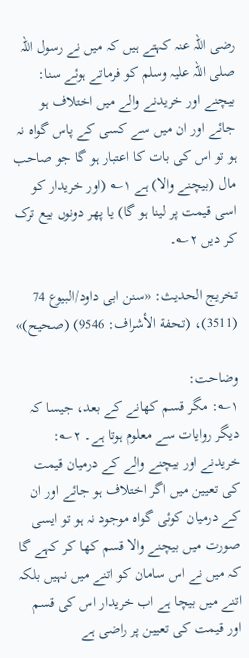رضی اللہ عنہ کہتے ہیں کہ میں نے رسول اللہ صلی اللہ علیہ وسلم کو فرماتے ہوئے سنا: بیچنے اور خریدنے والے میں اختلاف ہو جائے اور ان میں سے کسی کے پاس گواہ نہ ہو تو اس کی بات کا اعتبار ہو گا جو صاحب مال (بیچنے والا) ہے ۱؎ (اور خریدار کو اسی قیمت پر لینا ہو گا) یا پھر دونوں بیع ترک کر دیں ۲؎۔

تخریج الحدیث: «سنن ابی داود/البیوع 74 (3511)، (تحفة الأشراف: 9546) (صحیح)»

وضاحت:
۱؎: مگر قسم کھانے کے بعد، جیسا کہ دیگر روایات سے معلوم ہوتا ہے۔ ۲؎: خریدنے اور بیچنے والے کے درمیان قیمت کی تعیین میں اگر اختلاف ہو جائے اور ان کے درمیان کوئی گواہ موجود نہ ہو تو ایسی صورت میں بیچنے والا قسم کھا کر کہے گا کہ میں نے اس سامان کو اتنے میں نہیں بلکہ اتنے میں بیچا ہے اب خریدار اس کی قسم اور قیمت کی تعیین پر راضی ہے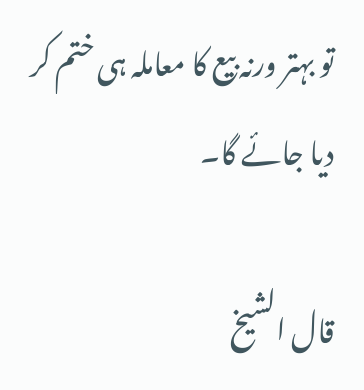تو بہتر ورنہ بیع کا معاملہ ہی ختم کر دیا جائے گا۔

قال الشيخ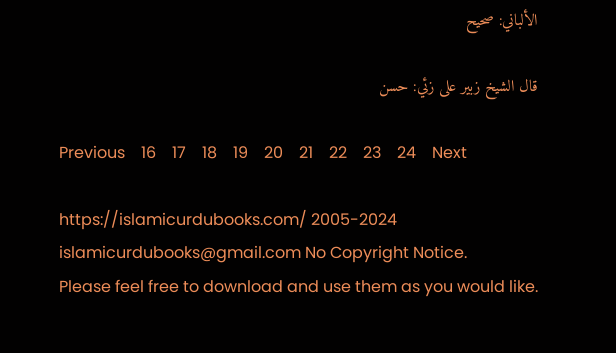الألباني: صحيح

قال الشيخ زبير على زئي: حسن

Previous    16    17    18    19    20    21    22    23    24    Next

https://islamicurdubooks.com/ 2005-2024 islamicurdubooks@gmail.com No Copyright Notice.
Please feel free to download and use them as you would like.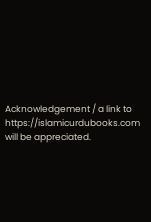Acknowledgement / a link to https://islamicurdubooks.com will be appreciated.